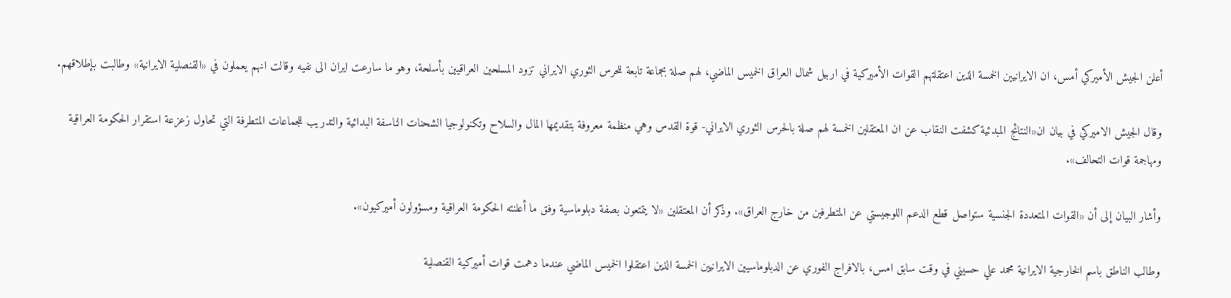أعلن الجيش الأميركي أمس، ان الايرانيين الخمسة الذين اعتقلتهم القوات الأميركية في اربيل شمال العراق الخميس الماضي، لهم صلة بجماعة تابعة للحرس الثوري الايراني تزود المسلحين العراقيين بأسلحة، وهو ما سارعت ايران الى نفيه وقالت انهم يعملون في «القنصلية الايرانية» وطالبت بإطلاقهم.

وقال الجيش الاميركي في بيان ان«النتائج المبدئية كشفت النقاب عن ان المعتقلين الخمسة لهم صلة بالحرس الثوري الايراني- قوة القدس وهي منظمة معروفة بتقديمها المال والسلاح وتكنولوجيا الشحنات الناسفة البدائية والتدريب للجماعات المتطرفة التي تحاول زعزعة استقرار الحكومة العراقية ومهاجمة قوات التحالف».

وأشار البيان إلى أن «القوات المتعددة الجنسية ستواصل قطع الدعم اللوجيستي عن المتطرفين من خارج العراق». وذكر أن المعتقلين «لا يتمتعون بصفة دبلوماسية وفق ما أعلنته الحكومة العراقية ومسؤولون أميركيون».

وطالب الناطق باسم الخارجية الايرانية محمد علي حسيني في وقت سابق امس، بالافراج الفوري عن الدبلوماسيين الايرانيين الخمسة الذين اعتقلوا الخميس الماضي عندما دهمت قوات أميركية القنصلية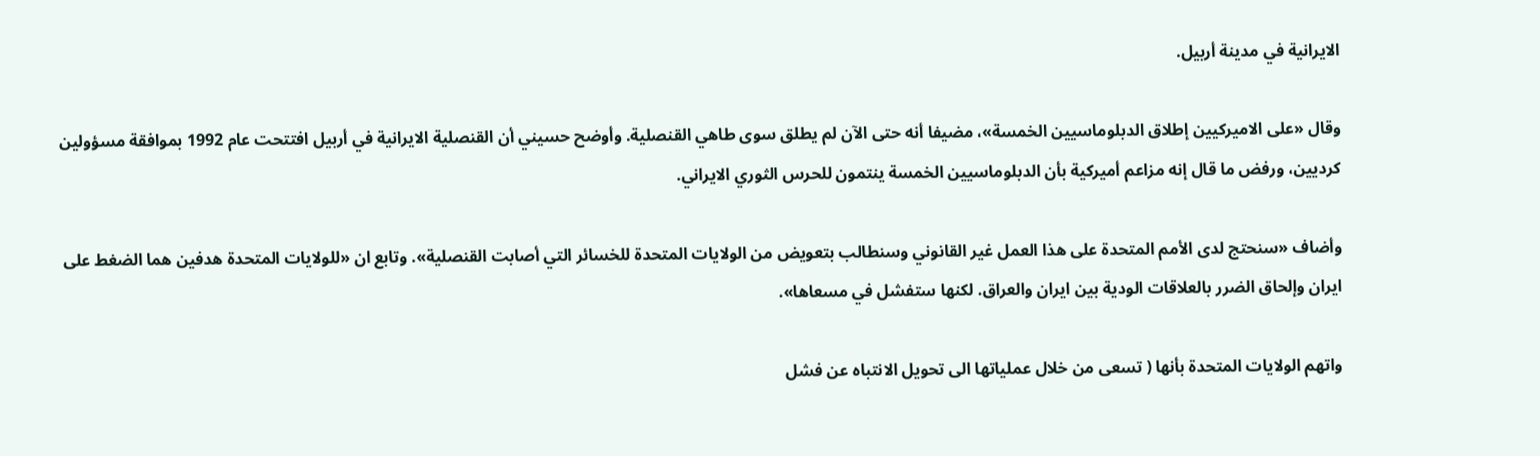الايرانية في مدينة أربيل.

وقال «على الاميركيين إطلاق الدبلوماسيين الخمسة»، مضيفا أنه حتى الآن لم يطلق سوى طاهي القنصلية. وأوضح حسيني أن القنصلية الايرانية في أربيل افتتحت عام 1992 بموافقة مسؤولين كرديين، ورفض ما قال إنه مزاعم أميركية بأن الدبلوماسيين الخمسة ينتمون للحرس الثوري الايراني.

وأضاف «سنحتج لدى الأمم المتحدة على هذا العمل غير القانوني وسنطالب بتعويض من الولايات المتحدة للخسائر التي أصابت القنصلية». وتابع ان «للولايات المتحدة هدفين هما الضغط على ايران وإلحاق الضرر بالعلاقات الودية بين ايران والعراق. لكنها ستفشل في مسعاها».

واتهم الولايات المتحدة بأنها ( تسعى من خلال عملياتها الى تحويل الانتباه عن فشل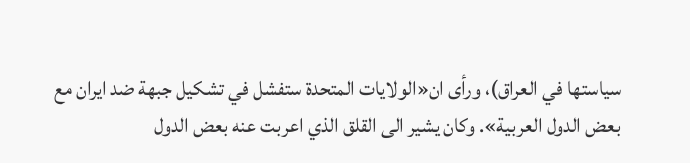سياستها في العراق)، ورأى ان«الولايات المتحدة ستفشل في تشكيل جبهة ضد ايران مع بعض الدول العربية». وكان يشير الى القلق الذي اعربت عنه بعض الدول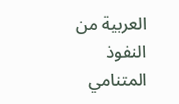العربية من النفوذ المتنامي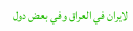لايران في العراق وفي بعض دول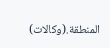المنطقة.(وكالات)